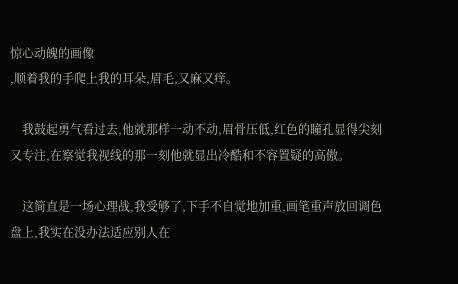惊心动魄的画像
,顺着我的手爬上我的耳朵,眉毛,又麻又痒。

    我鼓起勇气看过去,他就那样一动不动,眉骨压低,红色的瞳孔显得尖刻又专注,在察觉我视线的那一刻他就显出冷酷和不容置疑的高傲。

    这简直是一场心理战,我受够了,下手不自觉地加重,画笔重声放回调色盘上,我实在没办法适应别人在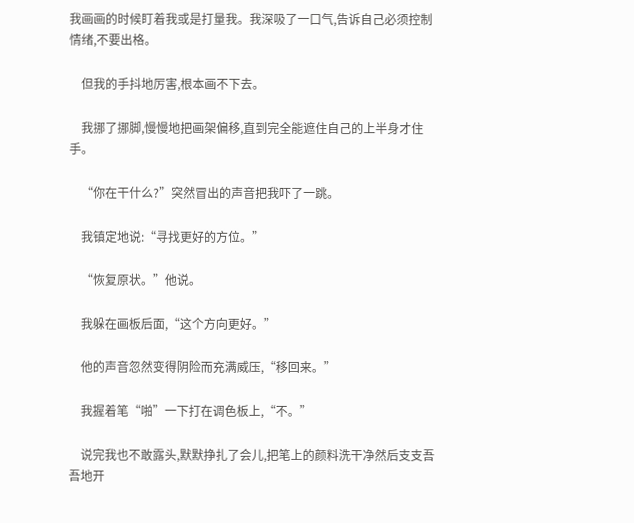我画画的时候盯着我或是打量我。我深吸了一口气,告诉自己必须控制情绪,不要出格。

    但我的手抖地厉害,根本画不下去。

    我挪了挪脚,慢慢地把画架偏移,直到完全能遮住自己的上半身才住手。

    “你在干什么?”突然冒出的声音把我吓了一跳。

    我镇定地说:“寻找更好的方位。”

    “恢复原状。”他说。

    我躲在画板后面,“这个方向更好。”

    他的声音忽然变得阴险而充满威压,“移回来。”

    我握着笔“啪”一下打在调色板上,“不。”

    说完我也不敢露头,默默挣扎了会儿,把笔上的颜料洗干净然后支支吾吾地开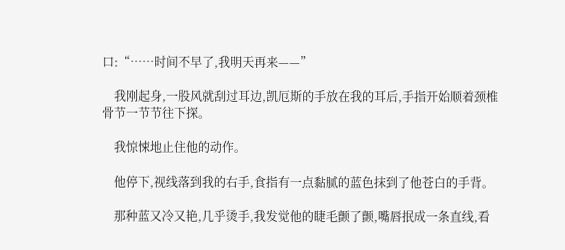口:“……时间不早了,我明天再来——”

    我刚起身,一股风就刮过耳边,凯厄斯的手放在我的耳后,手指开始顺着颈椎骨节一节节往下探。

    我惊悚地止住他的动作。

    他停下,视线落到我的右手,食指有一点黏腻的蓝色抹到了他苍白的手背。

    那种蓝又冷又艳,几乎烫手,我发觉他的睫毛颤了颤,嘴唇抿成一条直线,看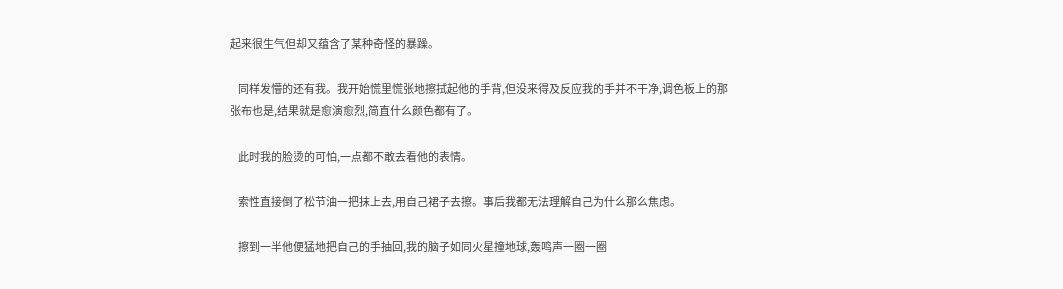起来很生气但却又蕴含了某种奇怪的暴躁。

    同样发懵的还有我。我开始慌里慌张地擦拭起他的手背,但没来得及反应我的手并不干净,调色板上的那张布也是,结果就是愈演愈烈,简直什么颜色都有了。

    此时我的脸烫的可怕,一点都不敢去看他的表情。

    索性直接倒了松节油一把抹上去,用自己裙子去擦。事后我都无法理解自己为什么那么焦虑。

    擦到一半他便猛地把自己的手抽回,我的脑子如同火星撞地球,轰鸣声一圈一圈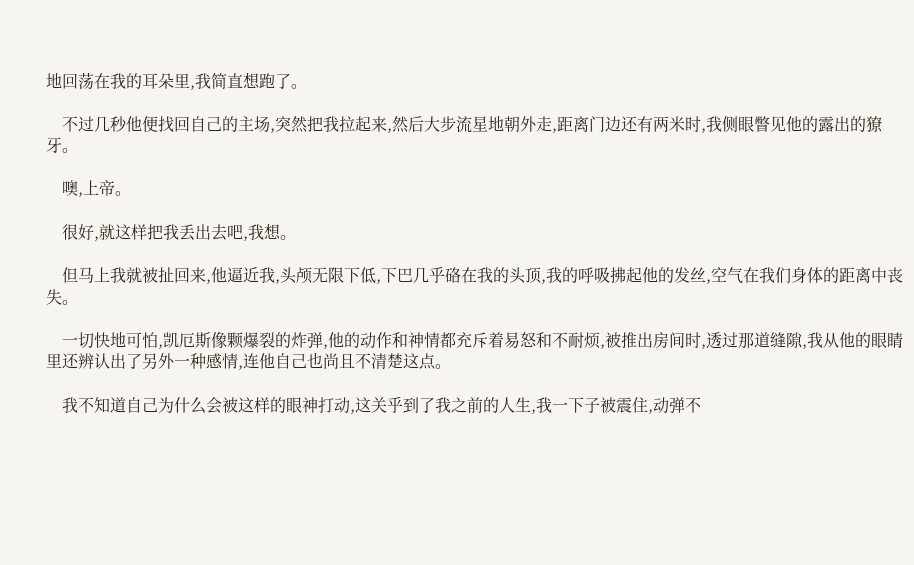地回荡在我的耳朵里,我简直想跑了。

    不过几秒他便找回自己的主场,突然把我拉起来,然后大步流星地朝外走,距离门边还有两米时,我侧眼瞥见他的露出的獠牙。

    噢,上帝。

    很好,就这样把我丢出去吧,我想。

    但马上我就被扯回来,他逼近我,头颅无限下低,下巴几乎硌在我的头顶,我的呼吸拂起他的发丝,空气在我们身体的距离中丧失。

    一切快地可怕,凯厄斯像颗爆裂的炸弹,他的动作和神情都充斥着易怒和不耐烦,被推出房间时,透过那道缝隙,我从他的眼睛里还辨认出了另外一种感情,连他自己也尚且不清楚这点。

    我不知道自己为什么会被这样的眼神打动,这关乎到了我之前的人生,我一下子被震住,动弹不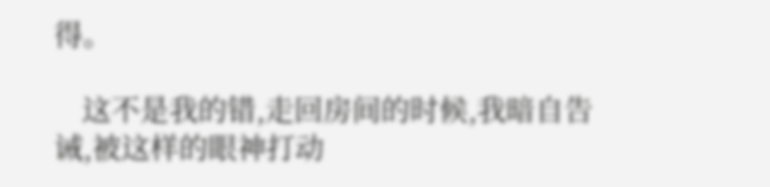得。

    这不是我的错,走回房间的时候,我暗自告诫,被这样的眼神打动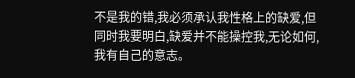不是我的错,我必须承认我性格上的缺爱,但同时我要明白,缺爱并不能操控我,无论如何,我有自己的意志。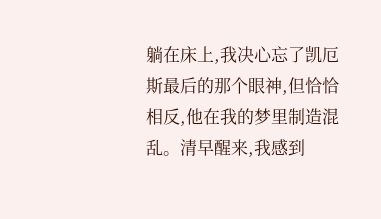躺在床上,我决心忘了凯厄斯最后的那个眼神,但恰恰相反,他在我的梦里制造混乱。清早醒来,我感到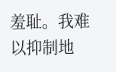羞耻。我难以抑制地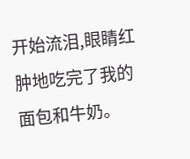开始流泪,眼睛红肿地吃完了我的面包和牛奶。